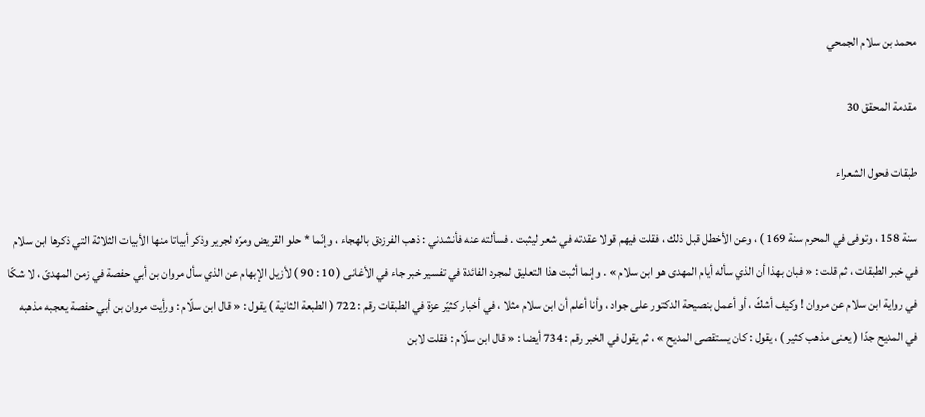محمد بن سلام الجمحي

مقدمة المحقق 30

طبقات فحول الشعراء

سنة 158 ، وتوفى في المحرم سنة 169 ) ، وعن الأخطل قبل ذلك ، فقلت فيهم قولا عقدته في شعر ليثبت . فسألته عنه فأنشدني : ذهب الفرزدق بالهجاء ، وإنّما * حلو القريض ومرّه لجرير وذكر أبياتا منها الأبيات الثلاثة التي ذكرها ابن سلام في خبر الطبقات ، ثم قلت : « فبان بهذا أن الذي سأله أيام المهدى هو ابن سلام » . وإنما أثبت هذا التعليق لمجرد الفائدة في تفسير خبر جاء في الأغانى ( 10 : 90 ) لأزيل الإبهام عن الذي سأل مروان بن أبي حفصة في زمن المهدىّ ، لا شكّا في رواية ابن سلام عن مروان ! وكيف أشكّ ، أو أعمل بنصيحة الدكتور على جواد ، وأنا أعلم أن ابن سلام مثلا ، في أخبار كثيّر عزة في الطبقات رقم : 722 ( الطبعة الثانية ) يقول : « قال ابن سلّام : ورأيت مروان بن أبي حفصة يعجبه مذهبه في المديح جدّا ( يعنى مذهب كثير ) ، يقول : كان يستقصى المديح » ، ثم يقول في الخبر رقم : 734 أيضا : « قال ابن سلّام : فقلت لابن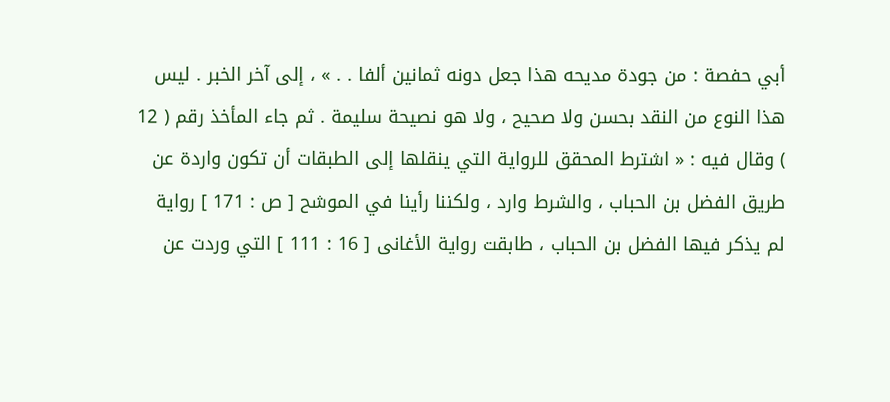أبي حفصة : من جودة مديحه هذا جعل دونه ثمانين ألفا . . » ، إلى آخر الخبر . ليس هذا النوع من النقد بحسن ولا صحيح ، ولا هو نصيحة سليمة . ثم جاء المأخذ رقم ( 12 ) وقال فيه : « اشترط المحقق للرواية التي ينقلها إلى الطبقات أن تكون واردة عن طريق الفضل بن الحباب ، والشرط وارد ، ولكننا رأينا في الموشح [ ص : 171 ] رواية لم يذكر فيها الفضل بن الحباب ، طابقت رواية الأغانى [ 16 : 111 ] التي وردت عن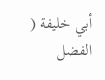أبي خليفة ( الفضل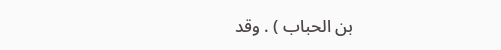بن الحباب ) . وقد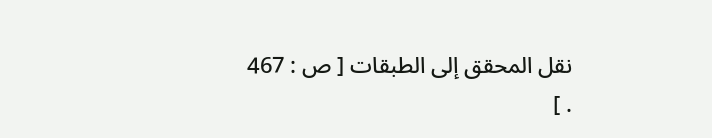نقل المحقق إلى الطبقات [ ص : 467 . ]